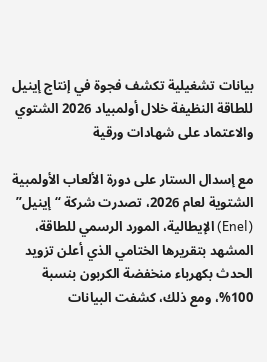بيانات تشغيلية تكشف فجوة في إنتاج إينيل للطاقة النظيفة خلال أولمبياد 2026 الشتوي والاعتماد على شهادات ورقية

مع إسدال الستار على دورة الألعاب الأولمبية الشتوية لعام 2026، تصدرت شركة “إينيل” (Enel) الإيطالية، المورد الرسمي للطاقة، المشهد بتقريرها الختامي الذي أعلن تزويد الحدث بكهرباء منخفضة الكربون بنسبة 100%، ومع ذلك، كشفت البيانات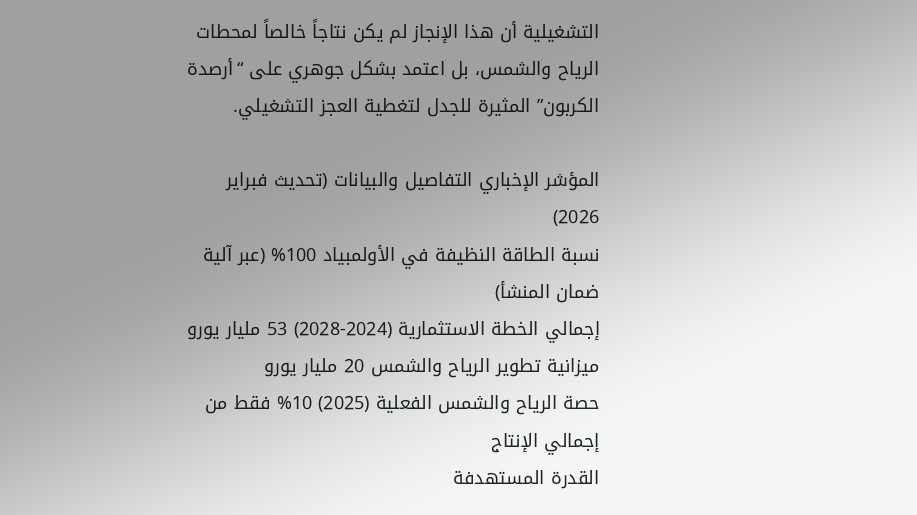التشغيلية أن هذا الإنجاز لم يكن نتاجاً خالصاً لمحطات الرياح والشمس، بل اعتمد بشكل جوهري على “أرصدة الكربون” المثيرة للجدل لتغطية العجز التشغيلي.

المؤشر الإخباري التفاصيل والبيانات (تحديث فبراير 2026)
نسبة الطاقة النظيفة في الأولمبياد 100% (عبر آلية ضمان المنشأ)
إجمالي الخطة الاستثمارية (2024-2028) 53 مليار يورو
ميزانية تطوير الرياح والشمس 20 مليار يورو
حصة الرياح والشمس الفعلية (2025) 10% فقط من إجمالي الإنتاج
القدرة المستهدفة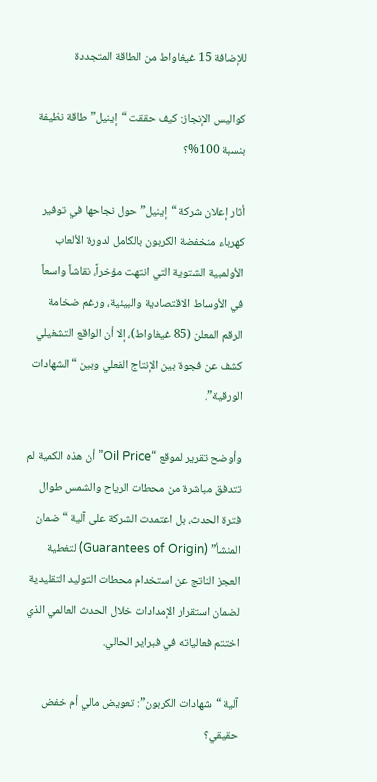للإضافة 15 غيغاواط من الطاقة المتجددة

كواليس الإنجاز: كيف حققت “إينيل” طاقة نظيفة بنسبة 100%؟

أثار إعلان شركة “إينيل” حول نجاحها في توفير كهرباء منخفضة الكربون بالكامل لدورة الألعاب الأولمبية الشتوية التي انتهت مؤخراً، نقاشاً واسعاً في الأوساط الاقتصادية والبيئية، ورغم ضخامة الرقم المعلن (85 غيغاواط)، إلا أن الواقع التشغيلي كشف عن فجوة بين الإنتاج الفعلي وبين “الشهادات الورقية”.

وأوضح تقرير لموقع “Oil Price” أن هذه الكمية لم تتدفق مباشرة من محطات الرياح والشمس طوال فترة الحدث، بل اعتمدت الشركة على آلية “ضمان المنشأ” (Guarantees of Origin) لتغطية العجز الناتج عن استخدام محطات التوليد التقليدية لضمان استقرار الإمدادات خلال الحدث العالمي الذي اختتم فعالياته في فبراير الحالي.

آلية “شهادات الكربون”: تعويض مالي أم خفض حقيقي؟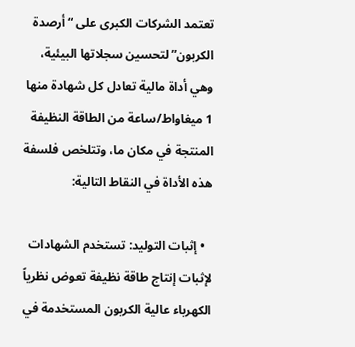تعتمد الشركات الكبرى على “أرصدة الكربون” لتحسين سجلاتها البيئية، وهي أداة مالية تعادل كل شهادة منها 1 ميغاواط/ساعة من الطاقة النظيفة المنتجة في مكان ما، وتتلخص فلسفة هذه الأداة في النقاط التالية:

  • إثبات التوليد: تستخدم الشهادات لإثبات إنتاج طاقة نظيفة تعوض نظرياً الكهرباء عالية الكربون المستخدمة في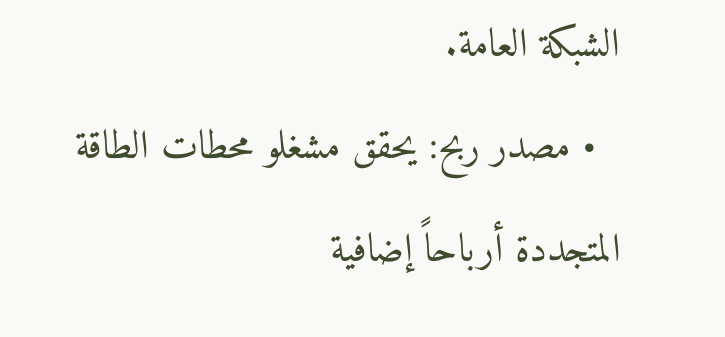الشبكة العامة.
  • مصدر ربح: يحقق مشغلو محطات الطاقة المتجددة أرباحاً إضافية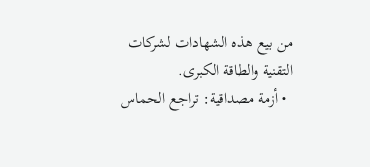من بيع هذه الشهادات لشركات التقنية والطاقة الكبرى.
  • أزمة مصداقية: تراجع الحماس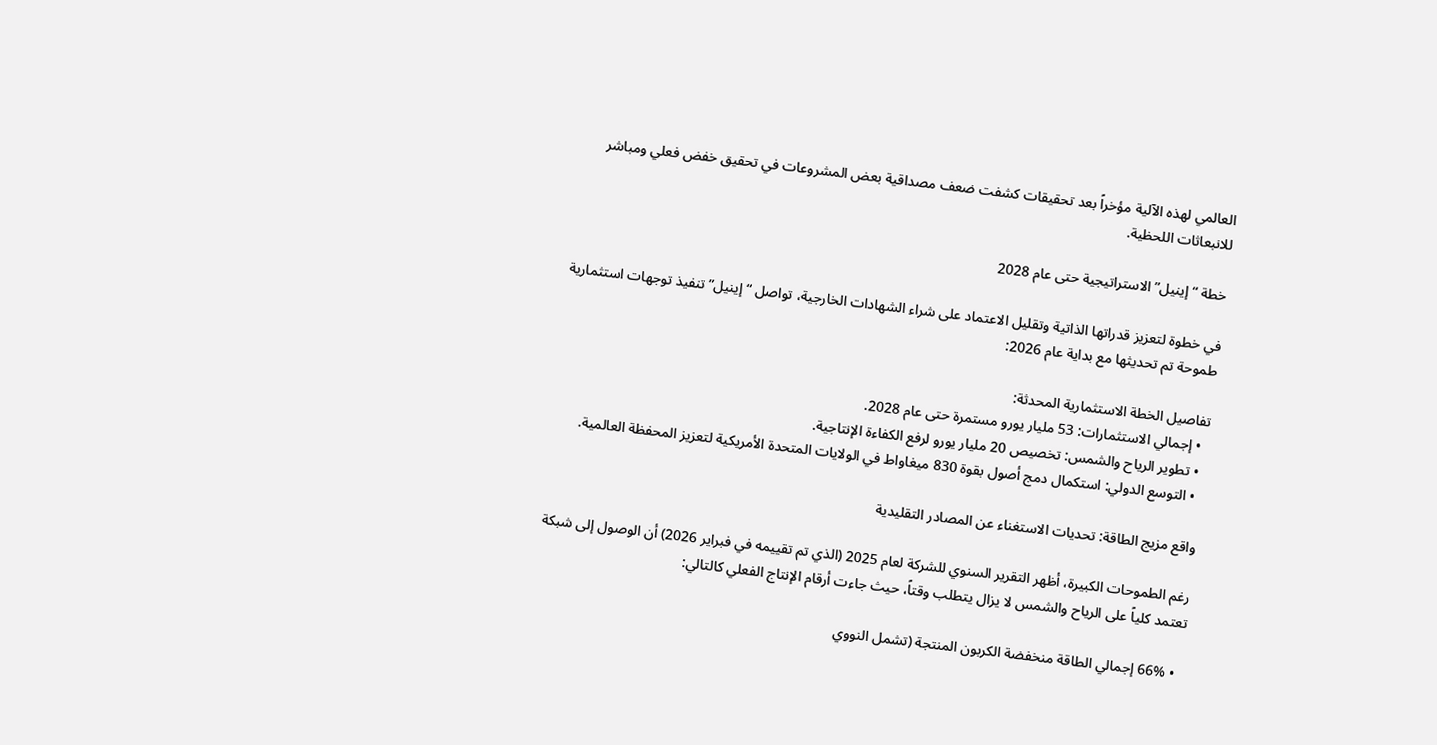العالمي لهذه الآلية مؤخراً بعد تحقيقات كشفت ضعف مصداقية بعض المشروعات في تحقيق خفض فعلي ومباشر للانبعاثات اللحظية.

خطة “إينيل” الاستراتيجية حتى عام 2028

في خطوة لتعزيز قدراتها الذاتية وتقليل الاعتماد على شراء الشهادات الخارجية، تواصل “إينيل” تنفيذ توجهات استثمارية طموحة تم تحديثها مع بداية عام 2026:

تفاصيل الخطة الاستثمارية المحدثة:
  • إجمالي الاستثمارات: 53 مليار يورو مستمرة حتى عام 2028.
  • تطوير الرياح والشمس: تخصيص 20 مليار يورو لرفع الكفاءة الإنتاجية.
  • التوسع الدولي: استكمال دمج أصول بقوة 830 ميغاواط في الولايات المتحدة الأمريكية لتعزيز المحفظة العالمية.

واقع مزيج الطاقة: تحديات الاستغناء عن المصادر التقليدية

رغم الطموحات الكبيرة، أظهر التقرير السنوي للشركة لعام 2025 (الذي تم تقييمه في فبراير 2026) أن الوصول إلى شبكة تعتمد كلياً على الرياح والشمس لا يزال يتطلب وقتاً، حيث جاءت أرقام الإنتاج الفعلي كالتالي:

  • 66% إجمالي الطاقة منخفضة الكربون المنتجة (تشمل النووي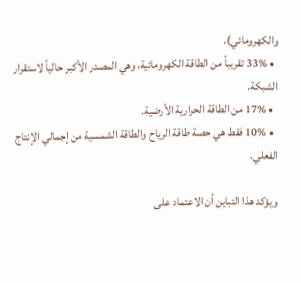والكهرومائي).
  • 33% تقريباً من الطاقة الكهرومائية، وهي المصدر الأكبر حالياً لاستقرار الشبكة.
  • 17% من الطاقة الحرارية الأرضية.
  • 10% فقط هي حصة طاقة الرياح والطاقة الشمسية من إجمالي الإنتاج الفعلي.

ويؤكد هذا التباين أن الاعتماد على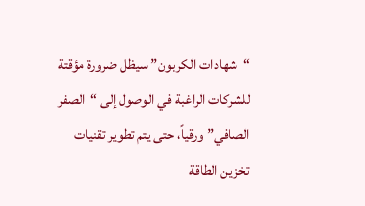“شهادات الكربون” سيظل ضرورة مؤقتة للشركات الراغبة في الوصول إلى “الصفر الصافي” ورقياً، حتى يتم تطوير تقنيات تخزين الطاقة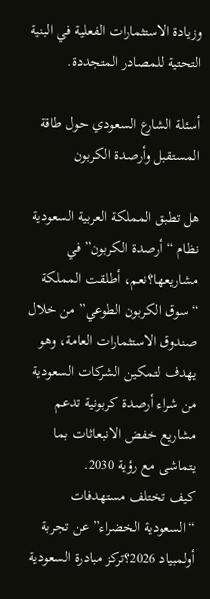وزيادة الاستثمارات الفعلية في البنية التحتية للمصادر المتجددة.

أسئلة الشارع السعودي حول طاقة المستقبل وأرصدة الكربون

هل تطبق المملكة العربية السعودية نظام “أرصدة الكربون” في مشاريعها؟نعم، أطلقت المملكة “سوق الكربون الطوعي” من خلال صندوق الاستثمارات العامة، وهو يهدف لتمكين الشركات السعودية من شراء أرصدة كربونية تدعم مشاريع خفض الانبعاثات بما يتماشى مع رؤية 2030.
كيف تختلف مستهدفات “السعودية الخضراء” عن تجربة أولمبياد 2026؟تركز مبادرة السعودية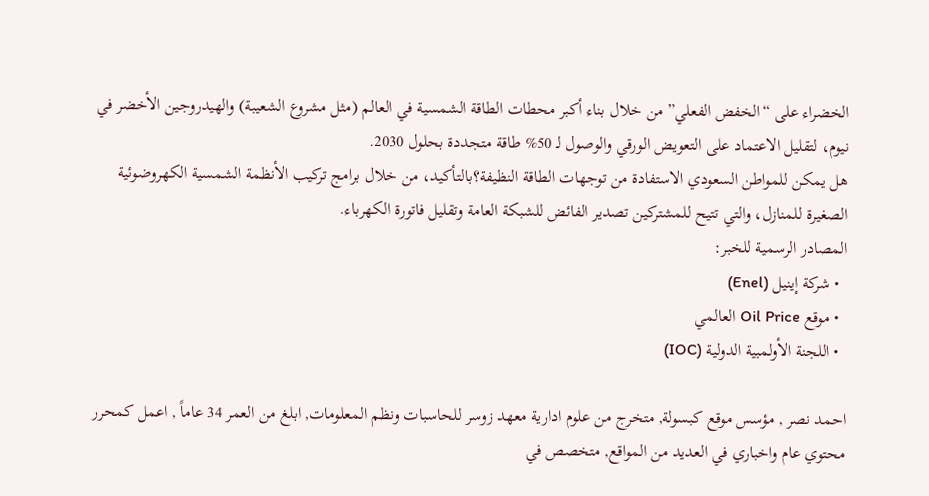الخضراء على “الخفض الفعلي” من خلال بناء أكبر محطات الطاقة الشمسية في العالم (مثل مشروع الشعيبة) والهيدروجين الأخضر في نيوم، لتقليل الاعتماد على التعويض الورقي والوصول لـ 50% طاقة متجددة بحلول 2030.
هل يمكن للمواطن السعودي الاستفادة من توجهات الطاقة النظيفة؟بالتأكيد، من خلال برامج تركيب الأنظمة الشمسية الكهروضوئية الصغيرة للمنازل، والتي تتيح للمشتركين تصدير الفائض للشبكة العامة وتقليل فاتورة الكهرباء.
المصادر الرسمية للخبر:
  • شركة إينيل (Enel)
  • موقع Oil Price العالمي
  • اللجنة الأولمبية الدولية (IOC)

احمد نصر , مؤسس موقع كبسولة, متخرج من علوم ادارية معهد زوسر للحاسبات ونظم المعلومات, ابلغ من العمر 34 عاماً , اعمل كمحرر محتوي عام واخباري في العديد من المواقع, متخصص في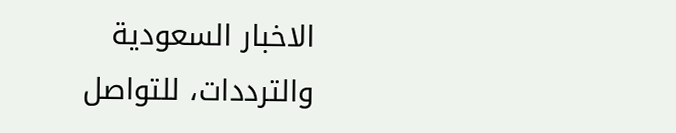الاخبار السعودية والترددات، للتواصل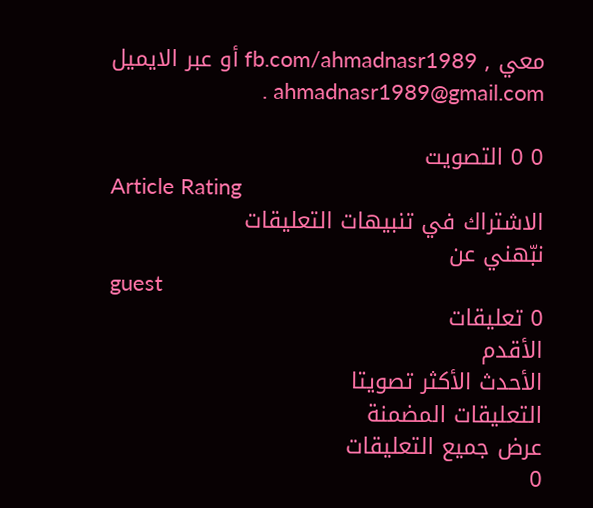معي , fb.com/ahmadnasr1989 أو عبر الايميل ahmadnasr1989@gmail.com .

0 0 التصويت
Article Rating
الاشتراك في تنبيهات التعليقات
نبّهني عن
guest
0 تعليقات
الأقدم
الأحدث الأكثر تصويتا
التعليقات المضمنة
عرض جميع التعليقات
0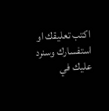اكتب تعليقك او استفسارك وسنرد عليك في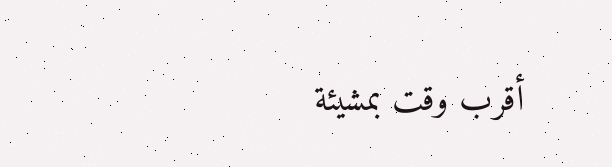أقرب وقت بمشيئة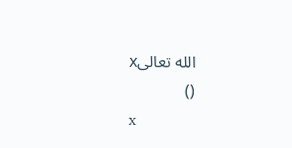الله تعالىx
()
x